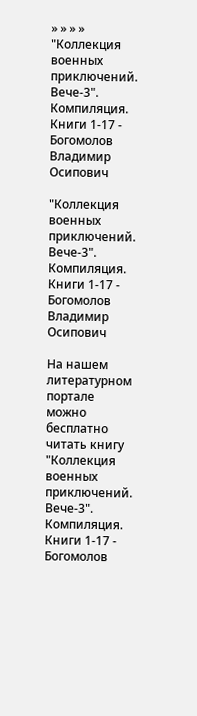» » » » "Коллекция военных приключений. Вече-3". Компиляция. Книги 1-17 - Богомолов Владимир Осипович

"Коллекция военных приключений. Вече-3". Компиляция. Книги 1-17 - Богомолов Владимир Осипович

На нашем литературном портале можно бесплатно читать книгу "Коллекция военных приключений. Вече-3". Компиляция. Книги 1-17 - Богомолов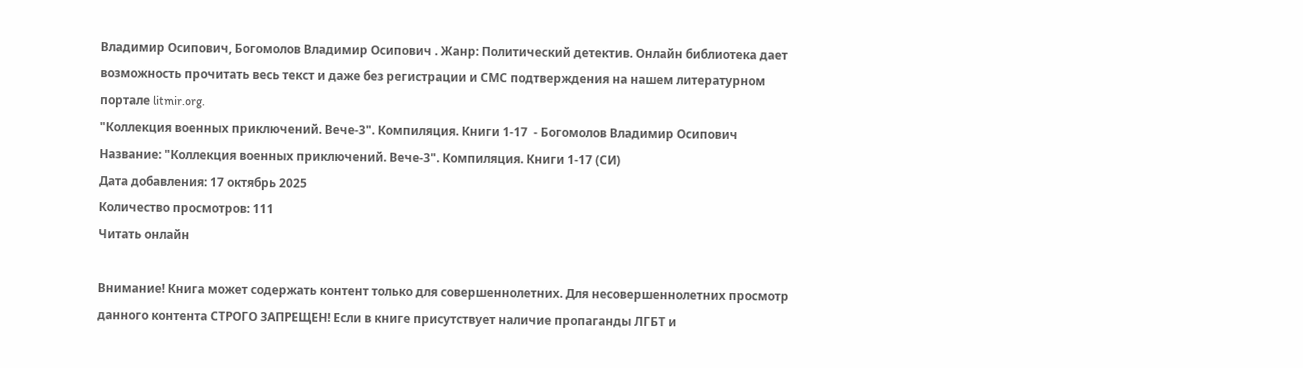Владимир Осипович, Богомолов Владимир Осипович . Жанр: Политический детектив. Онлайн библиотека дает возможность прочитать весь текст и даже без регистрации и СМС подтверждения на нашем литературном портале litmir.org.
"Коллекция военных приключений. Вече-3". Компиляция. Книги 1-17  - Богомолов Владимир Осипович
Название: "Коллекция военных приключений. Вече-3". Компиляция. Книги 1-17 (СИ)
Дата добавления: 17 октябрь 2025
Количество просмотров: 111
Читать онлайн

Внимание! Книга может содержать контент только для совершеннолетних. Для несовершеннолетних просмотр данного контента СТРОГО ЗАПРЕЩЕН! Если в книге присутствует наличие пропаганды ЛГБТ и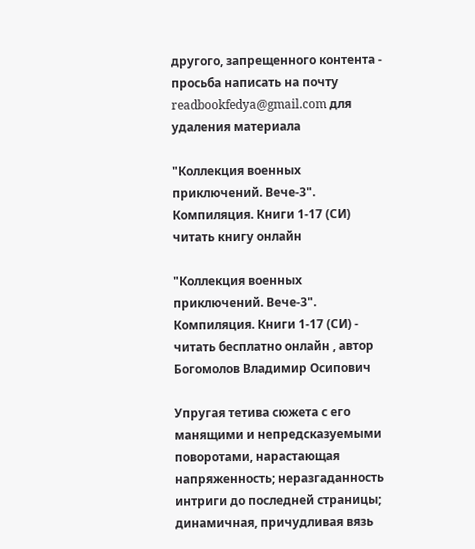другого, запрещенного контента - просьба написать на почту readbookfedya@gmail.com для удаления материала

"Коллекция военных приключений. Вече-3". Компиляция. Книги 1-17 (СИ) читать книгу онлайн

"Коллекция военных приключений. Вече-3". Компиляция. Книги 1-17 (СИ) - читать бесплатно онлайн , автор Богомолов Владимир Осипович

Упругая тетива сюжета с его манящими и непредсказуемыми поворотами, нарастающая напряженность; неразгаданность интриги до последней страницы; динамичная, причудливая вязь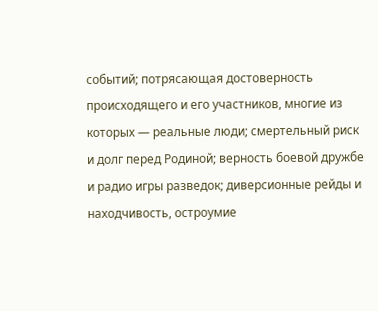событий; потрясающая достоверность происходящего и его участников, многие из которых — реальные люди; смертельный риск и долг перед Родиной; верность боевой дружбе и радио игры разведок; диверсионные рейды и находчивость, остроумие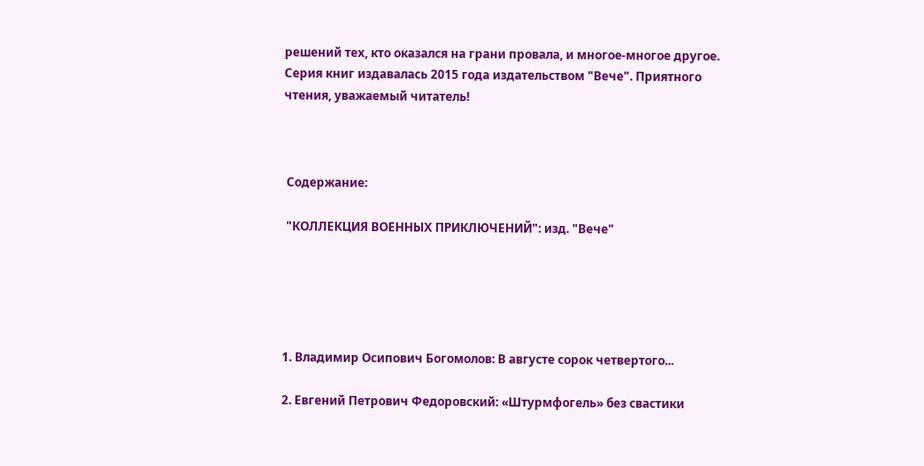решений тех, кто оказался на грани провала, и многое-многое другое. Серия книг издавалась 2015 года издательством "Вече". Приятного чтения, уважаемый читатель!



 Содержание:

 "КОЛЛЕКЦИЯ ВОЕННЫХ ПРИКЛЮЧЕНИЙ": изд. "Вече"





1. Владимир Осипович Богомолов: В августе сорок четвертого...

2. Евгений Петрович Федоровский: «Штурмфогель» без свастики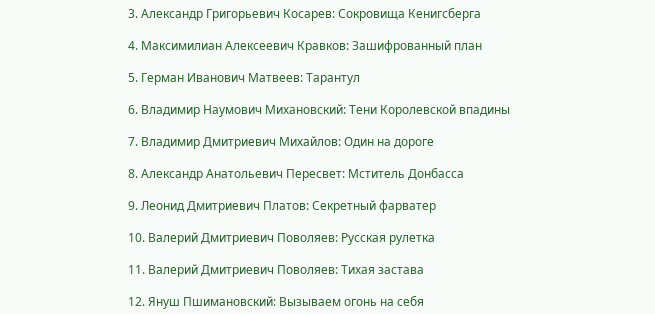3. Александр Григорьевич Косарев: Сокровища Кенигсберга

4. Максимилиан Алексеевич Кравков: Зашифрованный план

5. Герман Иванович Матвеев: Тарантул

6. Владимир Наумович Михановский: Тени Королевской впадины

7. Владимир Дмитриевич Михайлов: Один на дороге

8. Александр Анатольевич Пересвет: Мститель Донбасса

9. Леонид Дмитриевич Платов: Секретный фарватер

10. Валерий Дмитриевич Поволяев: Русская рулетка

11. Валерий Дмитриевич Поволяев: Тихая застава

12. Януш Пшимановский: Вызываем огонь на себя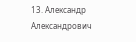13. Александр Александрович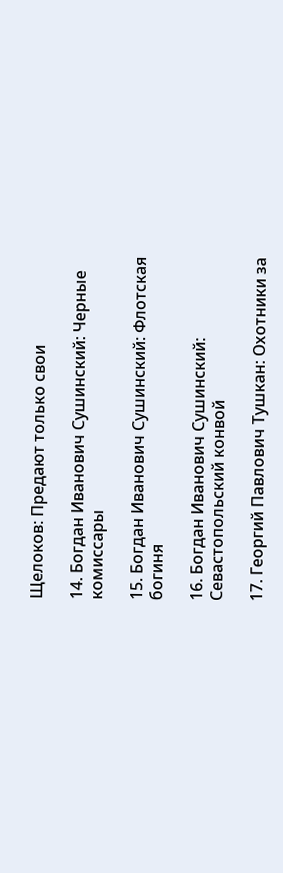Щелоков: Предают только свои

14. Богдан Иванович Сушинский: Черные комиссары

15. Богдан Иванович Сушинский: Флотская богиня

16. Богдан Иванович Сушинский: Севастопольский конвой

17. Георгий Павлович Тушкан: Охотники за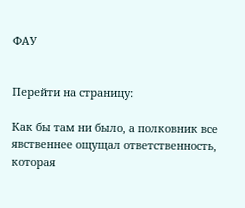ФАУ


Перейти на страницу:

Как бы там ни было, а полковник все явственнее ощущал ответственность, которая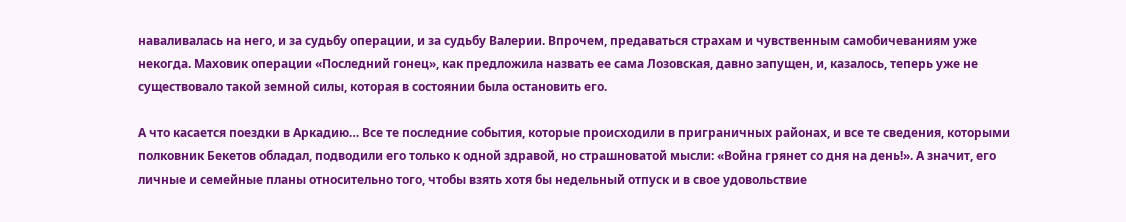наваливалась на него, и за судьбу операции, и за судьбу Валерии. Впрочем, предаваться страхам и чувственным самобичеваниям уже некогда. Маховик операции «Последний гонец», как предложила назвать ее сама Лозовская, давно запущен, и, казалось, теперь уже не существовало такой земной силы, которая в состоянии была остановить его.

А что касается поездки в Аркадию… Все те последние события, которые происходили в приграничных районах, и все те сведения, которыми полковник Бекетов обладал, подводили его только к одной здравой, но страшноватой мысли: «Война грянет со дня на день!». А значит, его личные и семейные планы относительно того, чтобы взять хотя бы недельный отпуск и в свое удовольствие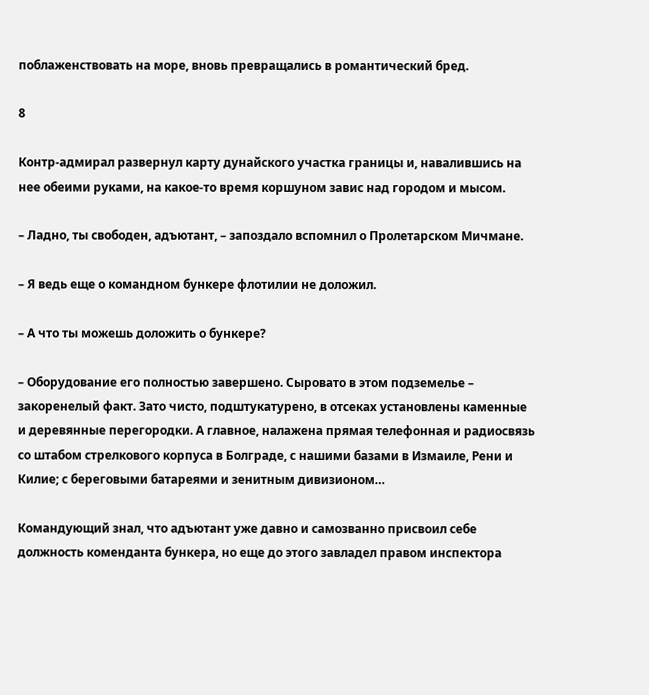поблаженствовать на море, вновь превращались в романтический бред.

8

Контр-адмирал развернул карту дунайского участка границы и, навалившись на нее обеими руками, на какое-то время коршуном завис над городом и мысом.

– Ладно, ты свободен, адъютант, – запоздало вспомнил о Пролетарском Мичмане.

– Я ведь еще о командном бункере флотилии не доложил.

– А что ты можешь доложить о бункере?

– Оборудование его полностью завершено. Сыровато в этом подземелье – закоренелый факт. Зато чисто, подштукатурено, в отсеках установлены каменные и деревянные перегородки. А главное, налажена прямая телефонная и радиосвязь со штабом стрелкового корпуса в Болграде, с нашими базами в Измаиле, Рени и Килие; с береговыми батареями и зенитным дивизионом…

Командующий знал, что адъютант уже давно и самозванно присвоил себе должность коменданта бункера, но еще до этого завладел правом инспектора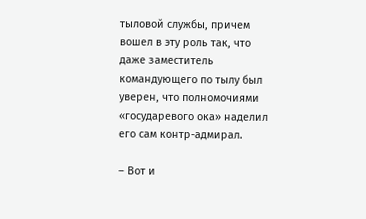тыловой службы, причем вошел в эту роль так, что даже заместитель командующего по тылу был уверен, что полномочиями «государевого ока» наделил его сам контр-адмирал.

– Вот и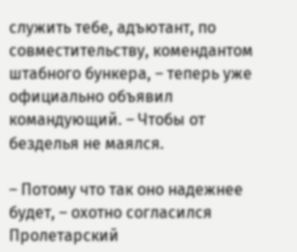служить тебе, адъютант, по совместительству, комендантом штабного бункера, – теперь уже официально объявил командующий. – Чтобы от безделья не маялся.

– Потому что так оно надежнее будет, – охотно согласился Пролетарский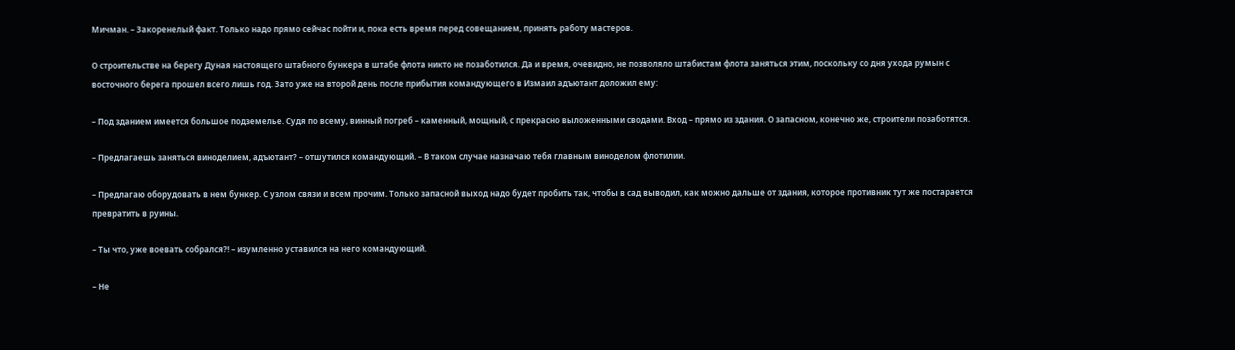Мичман. – Закоренелый факт. Только надо прямо сейчас пойти и, пока есть время перед совещанием, принять работу мастеров.

О строительстве на берегу Дуная настоящего штабного бункера в штабе флота никто не позаботился. Да и время, очевидно, не позволяло штабистам флота заняться этим, поскольку со дня ухода румын с восточного берега прошел всего лишь год. Зато уже на второй день после прибытия командующего в Измаил адъютант доложил ему:

– Под зданием имеется большое подземелье. Судя по всему, винный погреб – каменный, мощный, с прекрасно выложенными сводами. Вход – прямо из здания. О запасном, конечно же, строители позаботятся.

– Предлагаешь заняться виноделием, адъютант? – отшутился командующий. – В таком случае назначаю тебя главным виноделом флотилии.

– Предлагаю оборудовать в нем бункер. С узлом связи и всем прочим. Только запасной выход надо будет пробить так, чтобы в сад выводил, как можно дальше от здания, которое противник тут же постарается превратить в руины.

– Ты что, уже воевать собрался?! – изумленно уставился на него командующий.

– Не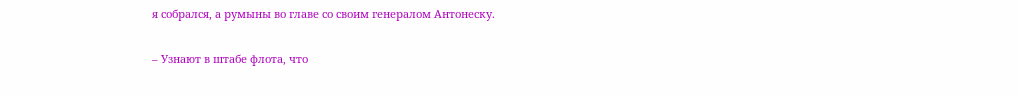я собрался, а румыны во главе со своим генералом Антонеску.

– Узнают в штабе флота, что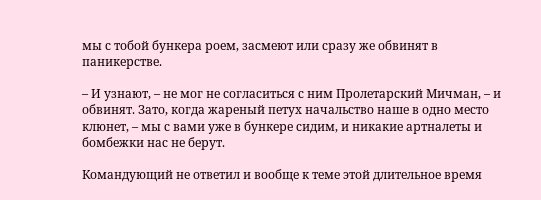мы с тобой бункера роем, засмеют или сразу же обвинят в паникерстве.

– И узнают, – не мог не согласиться с ним Пролетарский Мичман, – и обвинят. Зато, когда жареный петух начальство наше в одно место клюнет, – мы с вами уже в бункере сидим, и никакие артналеты и бомбежки нас не берут.

Командующий не ответил и вообще к теме этой длительное время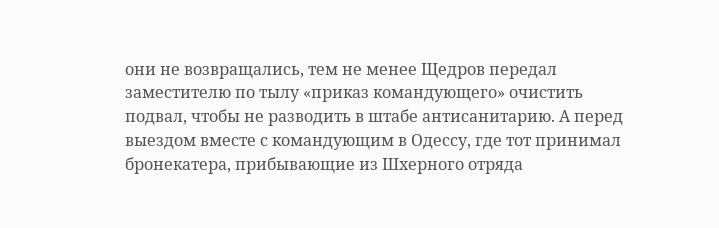они не возвращались, тем не менее Щедров передал заместителю по тылу «приказ командующего» очистить подвал, чтобы не разводить в штабе антисанитарию. А перед выездом вместе с командующим в Одессу, где тот принимал бронекатера, прибывающие из Шхерного отряда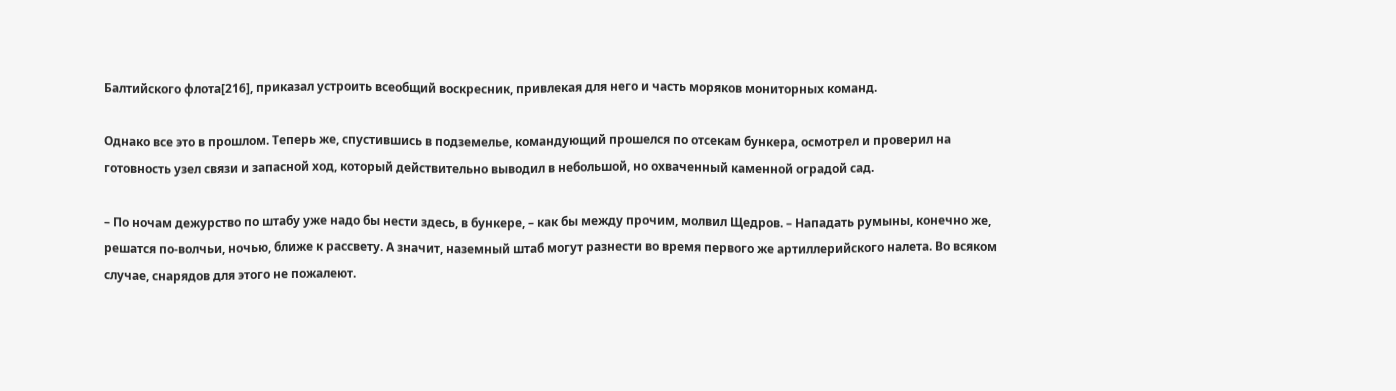Балтийского флота[216], приказал устроить всеобщий воскресник, привлекая для него и часть моряков мониторных команд.

Однако все это в прошлом. Теперь же, спустившись в подземелье, командующий прошелся по отсекам бункера, осмотрел и проверил на готовность узел связи и запасной ход, который действительно выводил в небольшой, но охваченный каменной оградой сад.

– По ночам дежурство по штабу уже надо бы нести здесь, в бункере, – как бы между прочим, молвил Щедров. – Нападать румыны, конечно же, решатся по-волчьи, ночью, ближе к рассвету. А значит, наземный штаб могут разнести во время первого же артиллерийского налета. Во всяком случае, снарядов для этого не пожалеют.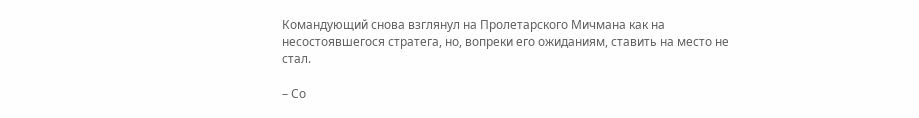Командующий снова взглянул на Пролетарского Мичмана как на несостоявшегося стратега, но, вопреки его ожиданиям, ставить на место не стал.

– Со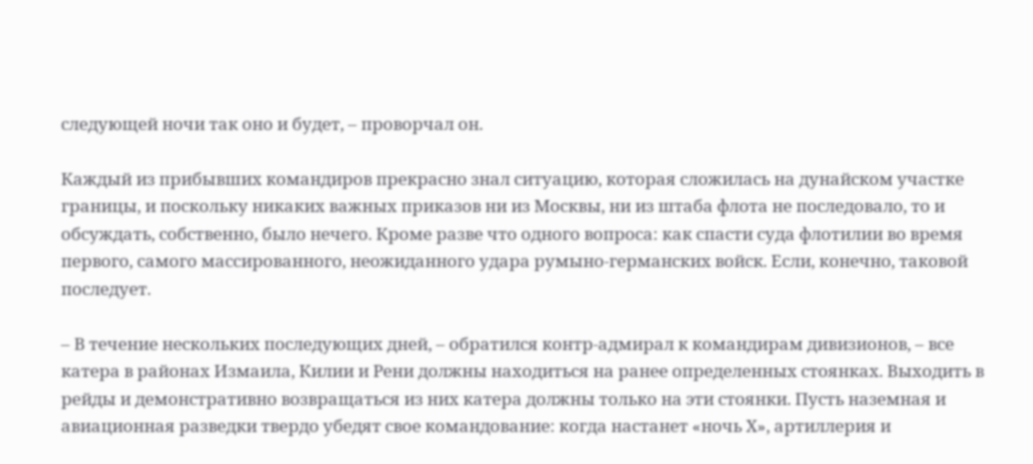следующей ночи так оно и будет, – проворчал он.

Каждый из прибывших командиров прекрасно знал ситуацию, которая сложилась на дунайском участке границы, и поскольку никаких важных приказов ни из Москвы, ни из штаба флота не последовало, то и обсуждать, собственно, было нечего. Кроме разве что одного вопроса: как спасти суда флотилии во время первого, самого массированного, неожиданного удара румыно-германских войск. Если, конечно, таковой последует.

– В течение нескольких последующих дней, – обратился контр-адмирал к командирам дивизионов, – все катера в районах Измаила, Килии и Рени должны находиться на ранее определенных стоянках. Выходить в рейды и демонстративно возвращаться из них катера должны только на эти стоянки. Пусть наземная и авиационная разведки твердо убедят свое командование: когда настанет «ночь Х», артиллерия и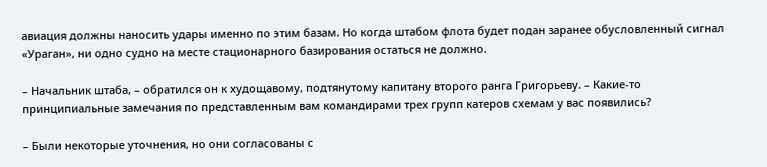авиация должны наносить удары именно по этим базам. Но когда штабом флота будет подан заранее обусловленный сигнал «Ураган», ни одно судно на месте стационарного базирования остаться не должно.

– Начальник штаба, – обратился он к худощавому, подтянутому капитану второго ранга Григорьеву. – Какие-то принципиальные замечания по представленным вам командирами трех групп катеров схемам у вас появились?

– Были некоторые уточнения, но они согласованы с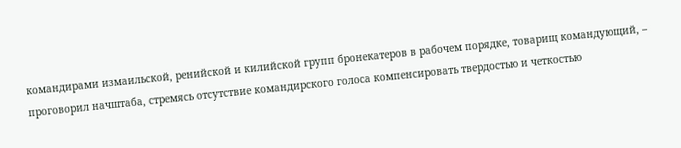командирами измаильской, ренийской и килийской групп бронекатеров в рабочем порядке, товарищ командующий, – проговорил начштаба, стремясь отсутствие командирского голоса компенсировать твердостью и четкостью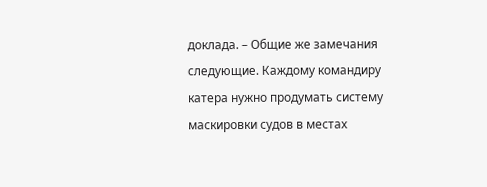доклада. – Общие же замечания следующие. Каждому командиру катера нужно продумать систему маскировки судов в местах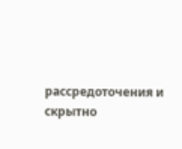рассредоточения и скрытно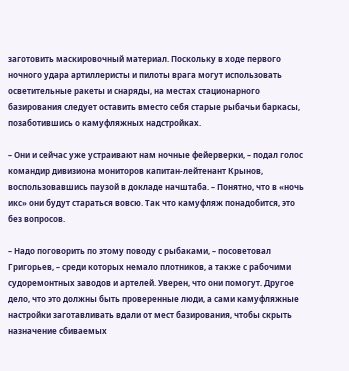заготовить маскировочный материал. Поскольку в ходе первого ночного удара артиллеристы и пилоты врага могут использовать осветительные ракеты и снаряды, на местах стационарного базирования следует оставить вместо себя старые рыбачьи баркасы, позаботившись о камуфляжных надстройках.

– Они и сейчас уже устраивают нам ночные фейерверки, – подал голос командир дивизиона мониторов капитан-лейтенант Крынов, воспользовавшись паузой в докладе начштаба. – Понятно, что в «ночь икс» они будут стараться вовсю. Так что камуфляж понадобится, это без вопросов.

– Надо поговорить по этому поводу с рыбаками, – посоветовал Григорьев, – среди которых немало плотников, а также с рабочими судоремонтных заводов и артелей. Уверен, что они помогут. Другое дело, что это должны быть проверенные люди, а сами камуфляжные настройки заготавливать вдали от мест базирования, чтобы скрыть назначение сбиваемых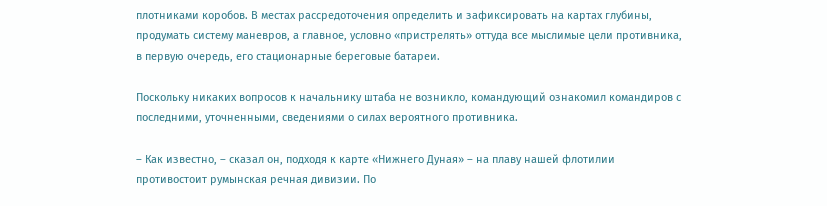плотниками коробов. В местах рассредоточения определить и зафиксировать на картах глубины, продумать систему маневров, а главное, условно «пристрелять» оттуда все мыслимые цели противника, в первую очередь, его стационарные береговые батареи.

Поскольку никаких вопросов к начальнику штаба не возникло, командующий ознакомил командиров с последними, уточненными, сведениями о силах вероятного противника.

– Как известно, – сказал он, подходя к карте «Нижнего Дуная» – на плаву нашей флотилии противостоит румынская речная дивизии. По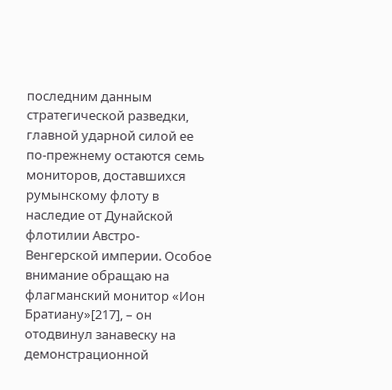последним данным стратегической разведки, главной ударной силой ее по-прежнему остаются семь мониторов, доставшихся румынскому флоту в наследие от Дунайской флотилии Австро-Венгерской империи. Особое внимание обращаю на флагманский монитор «Ион Братиану»[217], – он отодвинул занавеску на демонстрационной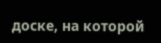доске, на которой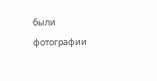были фотографии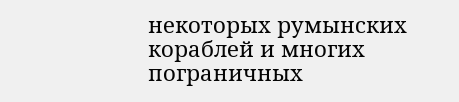некоторых румынских кораблей и многих пограничных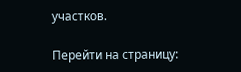участков.

Перейти на страницу: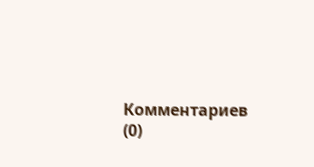Комментариев (0)